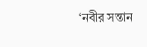‘নবীর সন্তান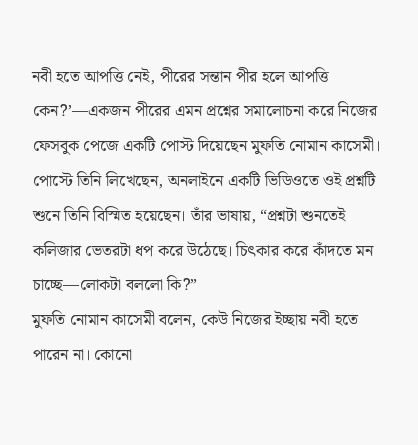নবী হতে আপত্তি নেই, পীরের সন্তান পীর হলে আপত্তি কেন?’—একজন পীরের এমন প্রশ্নের সমালোচনা করে নিজের ফেসবুক পেজে একটি পোস্ট দিয়েছেন মুফতি নোমান কাসেমী।
পোস্টে তিনি লিখেছেন, অনলাইনে একটি ভিডিওতে ওই প্রশ্নটি শুনে তিনি বিস্মিত হয়েছেন। তাঁর ভাষায়, “প্রশ্নটা শুনতেই কলিজার ভেতরটা ধপ করে উঠেছে। চিৎকার করে কাঁদতে মন চাচ্ছে—লোকটা বললো কি?”
মুফতি নোমান কাসেমী বলেন, কেউ নিজের ইচ্ছায় নবী হতে পারেন না। কোনো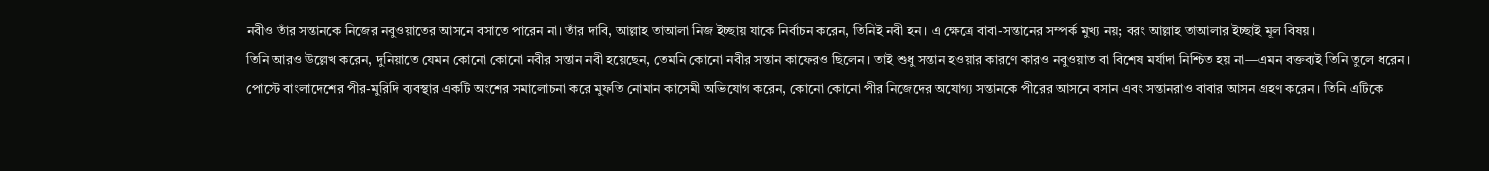নবীও তাঁর সন্তানকে নিজের নবুওয়াতের আসনে বসাতে পারেন না। তাঁর দাবি, আল্লাহ তাআলা নিজ ইচ্ছায় যাকে নির্বাচন করেন, তিনিই নবী হন। এ ক্ষেত্রে বাবা-সন্তানের সম্পর্ক মুখ্য নয়; বরং আল্লাহ তাআলার ইচ্ছাই মূল বিষয়।
তিনি আরও উল্লেখ করেন, দুনিয়াতে যেমন কোনো কোনো নবীর সন্তান নবী হয়েছেন, তেমনি কোনো নবীর সন্তান কাফেরও ছিলেন। তাই শুধু সন্তান হওয়ার কারণে কারও নবুওয়াত বা বিশেষ মর্যাদা নিশ্চিত হয় না—এমন বক্তব্যই তিনি তুলে ধরেন।
পোস্টে বাংলাদেশের পীর-মুরিদি ব্যবস্থার একটি অংশের সমালোচনা করে মুফতি নোমান কাসেমী অভিযোগ করেন, কোনো কোনো পীর নিজেদের অযোগ্য সন্তানকে পীরের আসনে বসান এবং সন্তানরাও বাবার আসন গ্রহণ করেন। তিনি এটিকে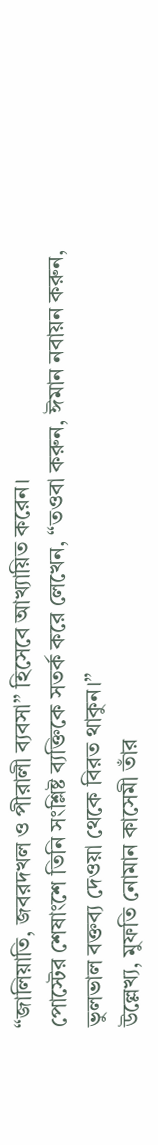“জালিয়াতি, জবরদখল ও পীরালী ব্যবসা” হিসেবে আখ্যায়িত করেন।
পোস্টের শেষাংশে তিনি সংশ্লিষ্ট ব্যক্তিকে সতর্ক করে লেখেন, “তওবা করুন, ঈমান নবায়ন করুন, ভুলভাল বক্তব্য দেওয়া থেকে বিরত থাকুন।”
উল্লেখ্য, মুফতি নোমান কাসেমী তাঁর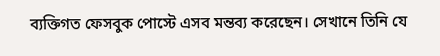ব্যক্তিগত ফেসবুক পোস্টে এসব মন্তব্য করেছেন। সেখানে তিনি যে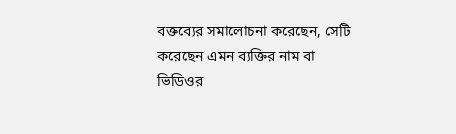বক্তব্যের সমালোচনা করেছেন, সেটি করেছেন এমন ব্যক্তির নাম বা ভিডিওর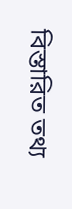বিস্তারিত তথ্য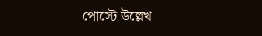পোস্টে উল্লেখ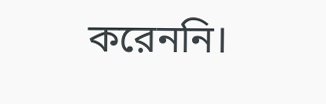করেননি।